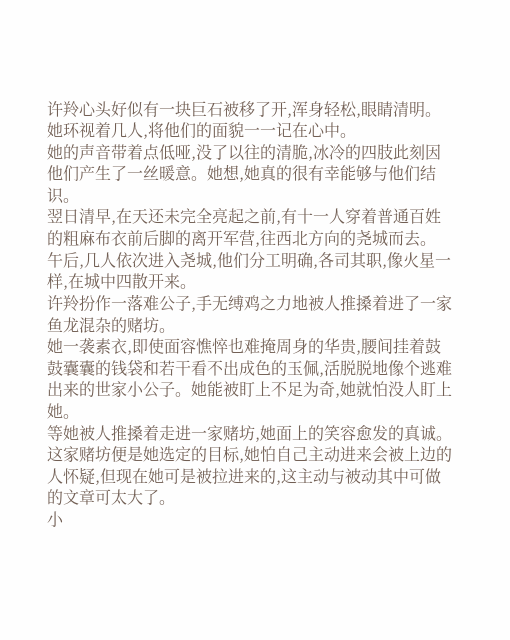许羚心头好似有一块巨石被移了开,浑身轻松,眼睛清明。她环视着几人,将他们的面貌一一记在心中。
她的声音带着点低哑,没了以往的清脆,冰冷的四肢此刻因他们产生了一丝暖意。她想,她真的很有幸能够与他们结识。
翌日清早,在天还未完全亮起之前,有十一人穿着普通百姓的粗麻布衣前后脚的离开军营,往西北方向的尧城而去。
午后,几人依次进入尧城,他们分工明确,各司其职,像火星一样,在城中四散开来。
许羚扮作一落难公子,手无缚鸡之力地被人推搡着进了一家鱼龙混杂的赌坊。
她一袭素衣,即使面容憔悴也难掩周身的华贵,腰间挂着鼓鼓囊囊的钱袋和若干看不出成色的玉佩,活脱脱地像个逃难出来的世家小公子。她能被盯上不足为奇,她就怕没人盯上她。
等她被人推搡着走进一家赌坊,她面上的笑容愈发的真诚。
这家赌坊便是她选定的目标,她怕自己主动进来会被上边的人怀疑,但现在她可是被拉进来的,这主动与被动其中可做的文章可太大了。
小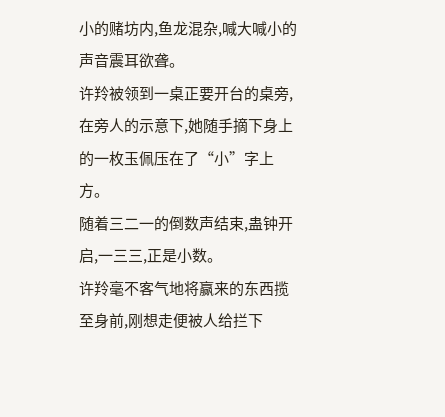小的赌坊内,鱼龙混杂,喊大喊小的声音震耳欲聋。
许羚被领到一桌正要开台的桌旁,在旁人的示意下,她随手摘下身上的一枚玉佩压在了“小”字上方。
随着三二一的倒数声结束,蛊钟开启,一三三,正是小数。
许羚毫不客气地将赢来的东西揽至身前,刚想走便被人给拦下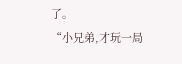了。
“小兄弟,才玩一局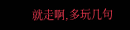就走啊,多玩几句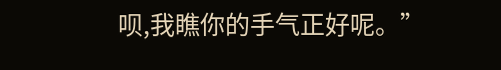呗,我瞧你的手气正好呢。”